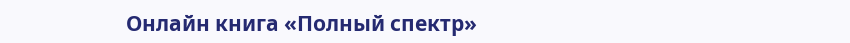Онлайн книга «Полный спектр»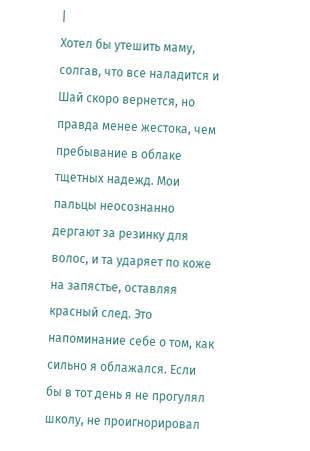|
Хотел бы утешить маму, солгав, что все наладится и Шай скоро вернется, но правда менее жестока, чем пребывание в облаке тщетных надежд. Мои пальцы неосознанно дергают за резинку для волос, и та ударяет по коже на запястье, оставляя красный след. Это напоминание себе о том, как сильно я облажался. Если бы в тот день я не прогулял школу, не проигнорировал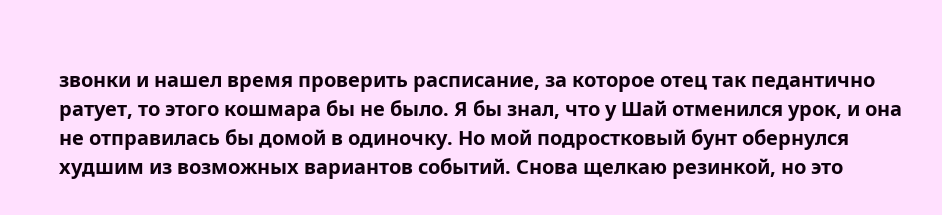звонки и нашел время проверить расписание, за которое отец так педантично ратует, то этого кошмара бы не было. Я бы знал, что у Шай отменился урок, и она не отправилась бы домой в одиночку. Но мой подростковый бунт обернулся худшим из возможных вариантов событий. Снова щелкаю резинкой, но это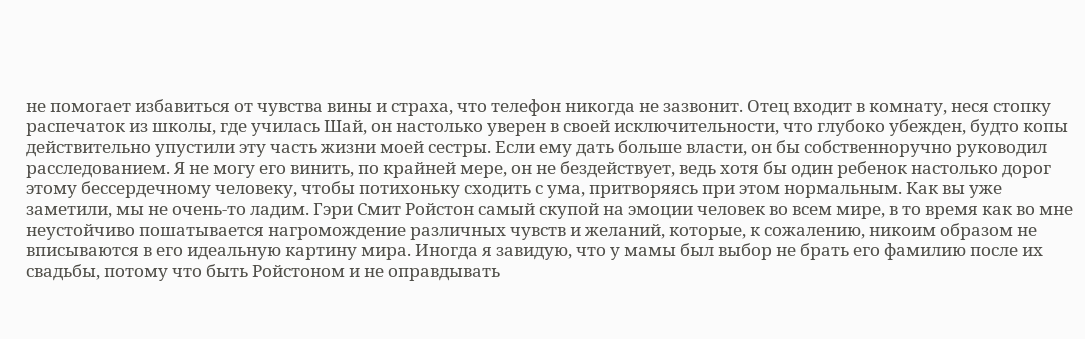не помогает избавиться от чувства вины и страха, что телефон никогда не зазвонит. Отец входит в комнату, неся стопку распечаток из школы, где училась Шай, он настолько уверен в своей исключительности, что глубоко убежден, будто копы действительно упустили эту часть жизни моей сестры. Если ему дать больше власти, он бы собственноручно руководил расследованием. Я не могу его винить, по крайней мере, он не бездействует, ведь хотя бы один ребенок настолько дорог этому бессердечному человеку, чтобы потихоньку сходить с ума, притворяясь при этом нормальным. Как вы уже заметили, мы не очень-то ладим. Гэри Смит Ройстон самый скупой на эмоции человек во всем мире, в то время как во мне неустойчиво пошатывается нагромождение различных чувств и желаний, которые, к сожалению, никоим образом не вписываются в его идеальную картину мира. Иногда я завидую, что у мамы был выбор не брать его фамилию после их свадьбы, потому что быть Ройстоном и не оправдывать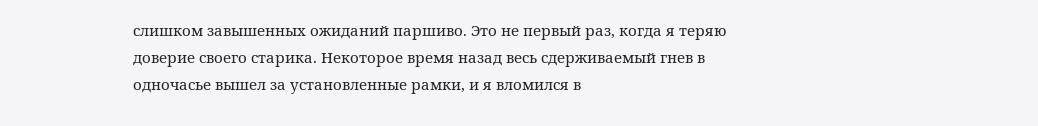слишком завышенных ожиданий паршиво. Это не первый раз, когда я теряю доверие своего старика. Некоторое время назад весь сдерживаемый гнев в одночасье вышел за установленные рамки, и я вломился в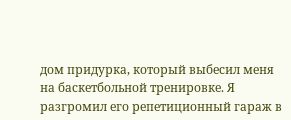дом придурка, который выбесил меня на баскетбольной тренировке. Я разгромил его репетиционный гараж в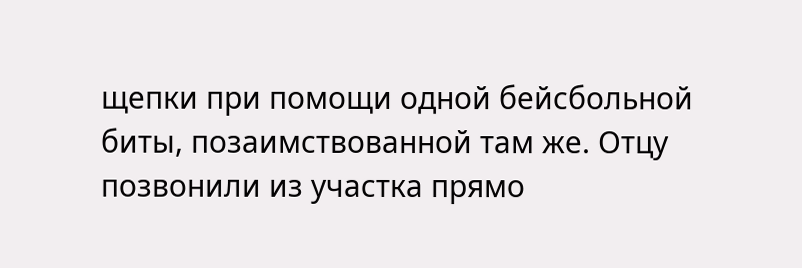щепки при помощи одной бейсбольной биты, позаимствованной там же. Отцу позвонили из участка прямо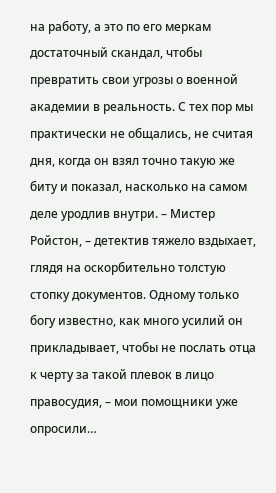на работу, а это по его меркам достаточный скандал, чтобы превратить свои угрозы о военной академии в реальность. С тех пор мы практически не общались, не считая дня, когда он взял точно такую же биту и показал, насколько на самом деле уродлив внутри. – Мистер Ройстон, – детектив тяжело вздыхает, глядя на оскорбительно толстую стопку документов. Одному только богу известно, как много усилий он прикладывает, чтобы не послать отца к черту за такой плевок в лицо правосудия, – мои помощники уже опросили…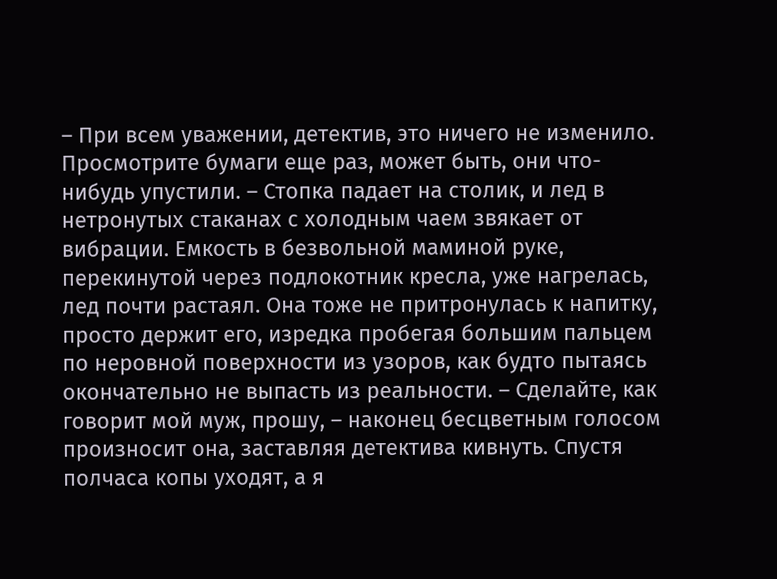– При всем уважении, детектив, это ничего не изменило. Просмотрите бумаги еще раз, может быть, они что-нибудь упустили. – Стопка падает на столик, и лед в нетронутых стаканах с холодным чаем звякает от вибрации. Емкость в безвольной маминой руке, перекинутой через подлокотник кресла, уже нагрелась, лед почти растаял. Она тоже не притронулась к напитку, просто держит его, изредка пробегая большим пальцем по неровной поверхности из узоров, как будто пытаясь окончательно не выпасть из реальности. – Сделайте, как говорит мой муж, прошу, – наконец бесцветным голосом произносит она, заставляя детектива кивнуть. Спустя полчаса копы уходят, а я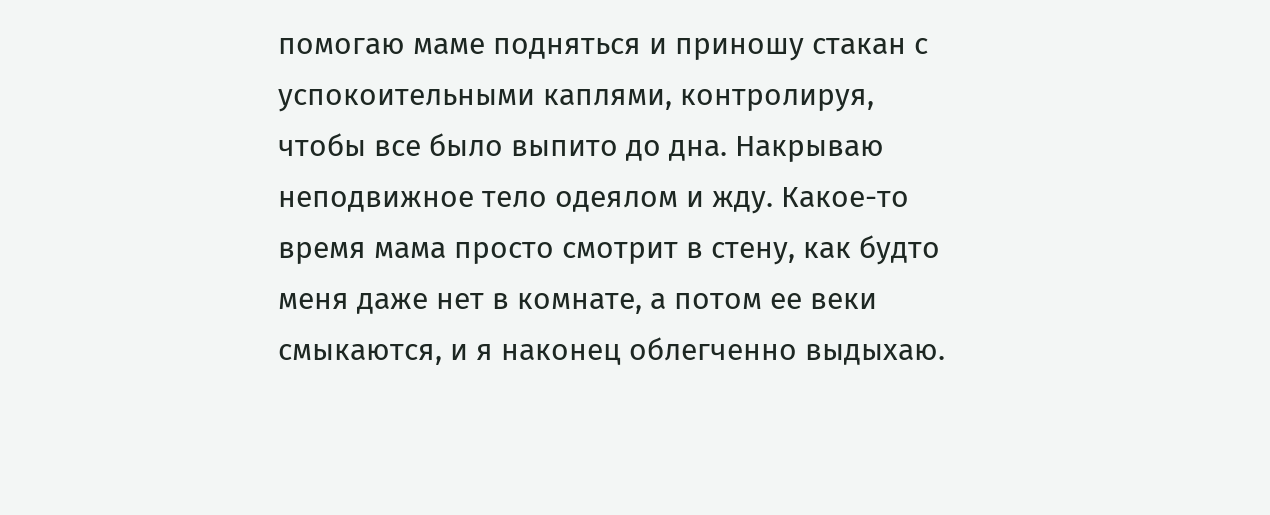помогаю маме подняться и приношу стакан с успокоительными каплями, контролируя, чтобы все было выпито до дна. Накрываю неподвижное тело одеялом и жду. Какое-то время мама просто смотрит в стену, как будто меня даже нет в комнате, а потом ее веки смыкаются, и я наконец облегченно выдыхаю.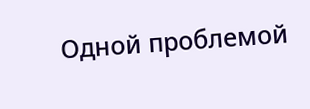Одной проблемой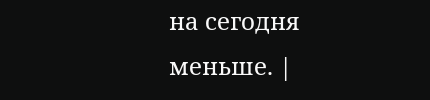на сегодня меньше. |